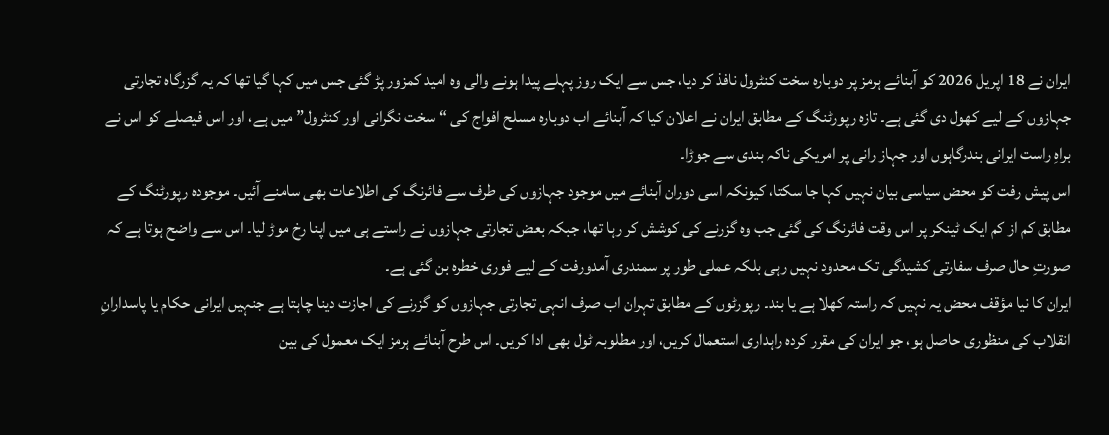ایران نے 18 اپریل 2026 کو آبنائے ہرمز پر دوبارہ سخت کنٹرول نافذ کر دیا، جس سے ایک روز پہلے پیدا ہونے والی وہ امید کمزور پڑ گئی جس میں کہا گیا تھا کہ یہ گزرگاہ تجارتی جہازوں کے لیے کھول دی گئی ہے۔ تازہ رپورٹنگ کے مطابق ایران نے اعلان کیا کہ آبنائے اب دوبارہ مسلح افواج کی “سخت نگرانی اور کنٹرول” میں ہے، اور اس فیصلے کو اس نے براہِ راست ایرانی بندرگاہوں اور جہاز رانی پر امریکی ناکہ بندی سے جوڑا۔
اس پیش رفت کو محض سیاسی بیان نہیں کہا جا سکتا، کیونکہ اسی دوران آبنائے میں موجود جہازوں کی طرف سے فائرنگ کی اطلاعات بھی سامنے آئیں۔ موجودہ رپورٹنگ کے مطابق کم از کم ایک ٹینکر پر اس وقت فائرنگ کی گئی جب وہ گزرنے کی کوشش کر رہا تھا، جبکہ بعض تجارتی جہازوں نے راستے ہی میں اپنا رخ موڑ لیا۔ اس سے واضح ہوتا ہے کہ صورتِ حال صرف سفارتی کشیدگی تک محدود نہیں رہی بلکہ عملی طور پر سمندری آمدورفت کے لیے فوری خطرہ بن گئی ہے۔
ایران کا نیا مؤقف محض یہ نہیں کہ راستہ کھلا ہے یا بند۔ رپورٹوں کے مطابق تہران اب صرف انہی تجارتی جہازوں کو گزرنے کی اجازت دینا چاہتا ہے جنہیں ایرانی حکام یا پاسدارانِ انقلاب کی منظوری حاصل ہو، جو ایران کی مقرر کردہ راہداری استعمال کریں، اور مطلوبہ ٹول بھی ادا کریں۔ اس طرح آبنائے ہرمز ایک معمول کی بین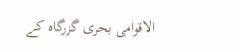الاقوامی بحری گزرگاہ کے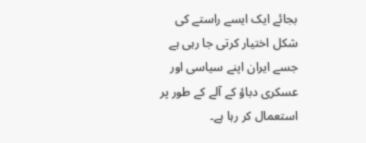بجائے ایک ایسے راستے کی شکل اختیار کرتی جا رہی ہے جسے ایران اپنے سیاسی اور عسکری دباؤ کے آلے کے طور پر استعمال کر رہا ہے۔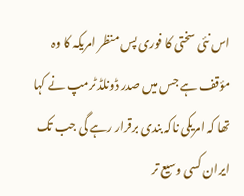اس نئی سختی کا فوری پس منظر امریکہ کا وہ مؤقف ہے جس میں صدر ڈونلڈ ٹرمپ نے کہا تھا کہ امریکی ناکہ بندی برقرار رہے گی جب تک ایران کسی وسیع تر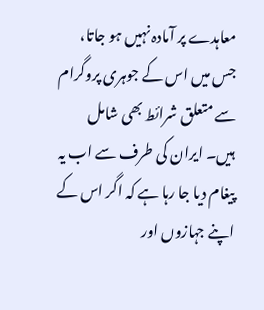معاہدے پر آمادہ نہیں ہو جاتا، جس میں اس کے جوہری پروگرام سے متعلق شرائط بھی شامل ہیں۔ ایران کی طرف سے اب یہ پیغام دیا جا رہا ہے کہ اگر اس کے اپنے جہازوں اور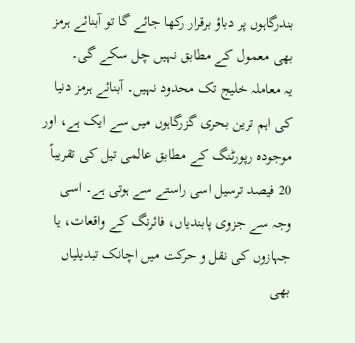بندرگاہوں پر دباؤ برقرار رکھا جائے گا تو آبنائے ہرمز بھی معمول کے مطابق نہیں چل سکے گی۔
یہ معاملہ خلیج تک محدود نہیں۔ آبنائے ہرمز دنیا کی اہم ترین بحری گزرگاہوں میں سے ایک ہے، اور موجودہ رپورٹنگ کے مطابق عالمی تیل کی تقریباً 20 فیصد ترسیل اسی راستے سے ہوتی ہے۔ اسی وجہ سے جزوی پابندیاں، فائرنگ کے واقعات، یا جہازوں کی نقل و حرکت میں اچانک تبدیلیاں بھی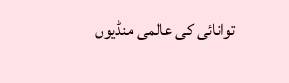توانائی کی عالمی منڈیوں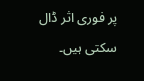پر فوری اثر ڈال سکتی ہیں۔